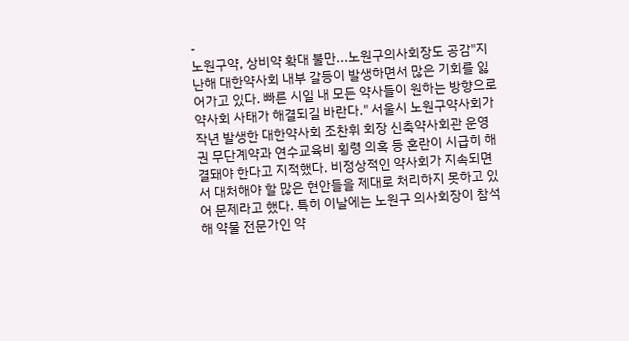-
노원구약, 상비약 확대 불만...노원구의사회장도 공감"지난해 대한약사회 내부 갈등이 발생하면서 많은 기회를 잃어가고 있다. 빠른 시일 내 모든 약사들이 원하는 방향으로 약사회 사태가 해결되길 바란다." 서울시 노원구약사회가 작년 발생한 대한약사회 조찬휘 회장 신축약사회관 운영권 무단계약과 연수교육비 횡령 의혹 등 혼란이 시급히 해결돼야 한다고 지적했다. 비정상적인 약사회가 지속되면서 대처해야 할 많은 현안들을 제대로 처리하지 못하고 있어 문제라고 했다. 특히 이날에는 노원구 의사회장이 참석해 약물 전문가인 약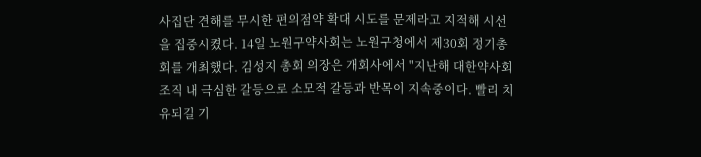사집단 견해를 무시한 편의점약 확대 시도를 문제라고 지적해 시선을 집중시켰다. 14일 노원구약사회는 노원구청에서 제30회 정기총회를 개최했다. 김성지 총회 의장은 개회사에서 "지난해 대한약사회 조직 내 극심한 갈등으로 소모적 갈등과 반목이 지속중이다. 빨리 치유되길 기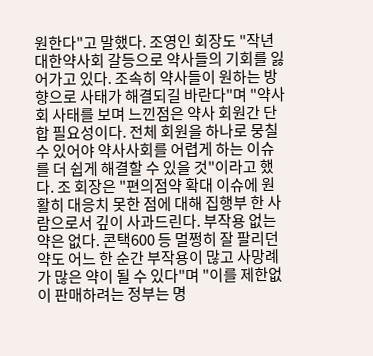원한다"고 말했다. 조영인 회장도 "작년 대한약사회 갈등으로 약사들의 기회를 잃어가고 있다. 조속히 약사들이 원하는 방향으로 사태가 해결되길 바란다"며 "약사회 사태를 보며 느낀점은 약사 회원간 단합 필요성이다. 전체 회원을 하나로 뭉칠 수 있어야 약사사회를 어렵게 하는 이슈를 더 쉽게 해결할 수 있을 것"이라고 했다. 조 회장은 "편의점약 확대 이슈에 원활히 대응치 못한 점에 대해 집행부 한 사람으로서 깊이 사과드린다. 부작용 없는 약은 없다. 콘택600 등 멀쩡히 잘 팔리던 약도 어느 한 순간 부작용이 많고 사망례가 많은 약이 될 수 있다"며 "이를 제한없이 판매하려는 정부는 명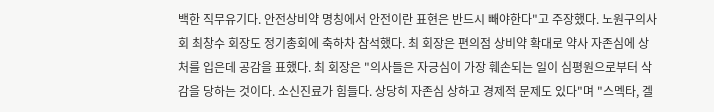백한 직무유기다. 안전상비약 명칭에서 안전이란 표현은 반드시 빼야한다"고 주장했다. 노원구의사회 최창수 회장도 정기총회에 축하차 참석했다. 최 회장은 편의점 상비약 확대로 약사 자존심에 상처를 입은데 공감을 표했다. 최 회장은 "의사들은 자긍심이 가장 훼손되는 일이 심평원으로부터 삭감을 당하는 것이다. 소신진료가 힘들다. 상당히 자존심 상하고 경제적 문제도 있다"며 "스멕타, 겔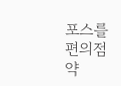포스를 편의점약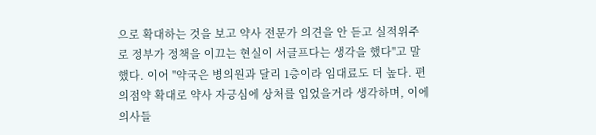으로 확대하는 것을 보고 약사 전문가 의견을 안 듣고 실적위주로 정부가 정책을 이끄는 현실이 서글프다는 생각을 했다"고 말했다. 이어 "약국은 병의원과 달리 1층이라 임대료도 더 높다. 편의점약 확대로 약사 자긍심에 상처를 입었을거라 생각하며, 이에 의사들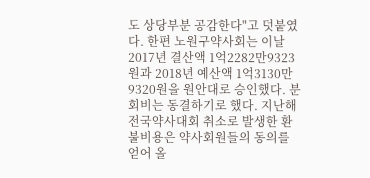도 상당부분 공감한다"고 덧붙였다. 한편 노원구약사회는 이날 2017년 결산액 1억2282만9323원과 2018년 예산액 1억3130만9320원을 원안대로 승인했다. 분회비는 동결하기로 했다. 지난해 전국약사대회 취소로 발생한 환불비용은 약사회원들의 동의를 얻어 올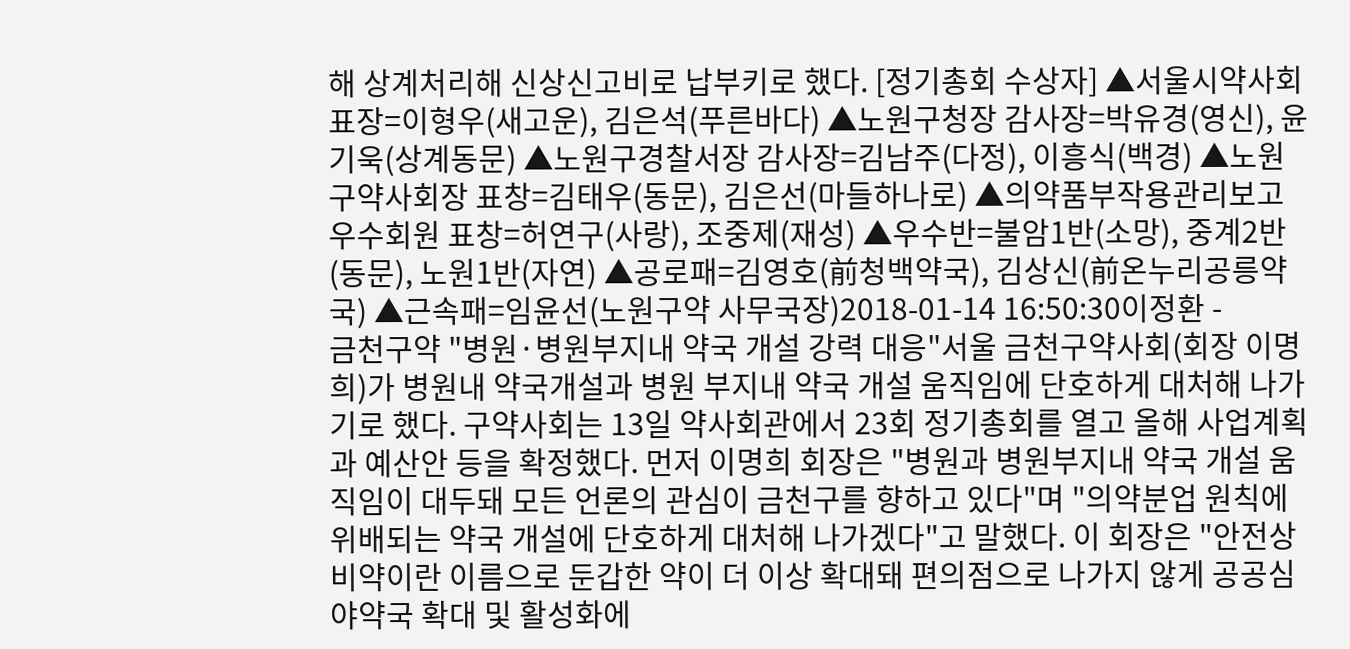해 상계처리해 신상신고비로 납부키로 했다. [정기총회 수상자] ▲서울시약사회 표장=이형우(새고운), 김은석(푸른바다) ▲노원구청장 감사장=박유경(영신), 윤기욱(상계동문) ▲노원구경찰서장 감사장=김남주(다정), 이흥식(백경) ▲노원구약사회장 표창=김태우(동문), 김은선(마들하나로) ▲의약품부작용관리보고 우수회원 표창=허연구(사랑), 조중제(재성) ▲우수반=불암1반(소망), 중계2반(동문), 노원1반(자연) ▲공로패=김영호(前청백약국), 김상신(前온누리공릉약국) ▲근속패=임윤선(노원구약 사무국장)2018-01-14 16:50:30이정환 -
금천구약 "병원·병원부지내 약국 개설 강력 대응"서울 금천구약사회(회장 이명희)가 병원내 약국개설과 병원 부지내 약국 개설 움직임에 단호하게 대처해 나가기로 했다. 구약사회는 13일 약사회관에서 23회 정기총회를 열고 올해 사업계획과 예산안 등을 확정했다. 먼저 이명희 회장은 "병원과 병원부지내 약국 개설 움직임이 대두돼 모든 언론의 관심이 금천구를 향하고 있다"며 "의약분업 원칙에 위배되는 약국 개설에 단호하게 대처해 나가겠다"고 말했다. 이 회장은 "안전상비약이란 이름으로 둔갑한 약이 더 이상 확대돼 편의점으로 나가지 않게 공공심야약국 확대 및 활성화에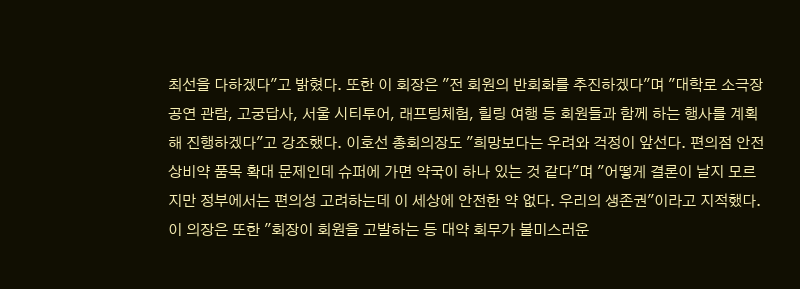최선을 다하겠다"고 밝혔다. 또한 이 회장은 "전 회원의 반회화를 추진하겠다"며 "대학로 소극장 공연 관람, 고궁답사, 서울 시티투어, 래프팅체험, 힐링 여행 등 회원들과 함께 하는 행사를 계획해 진행하겠다"고 강조했다. 이호선 총회의장도 "희망보다는 우려와 걱정이 앞선다. 편의점 안전상비약 품목 확대 문제인데 슈퍼에 가면 약국이 하나 있는 것 같다"며 "어떻게 결론이 날지 모르지만 정부에서는 편의성 고려하는데 이 세상에 안전한 약 없다. 우리의 생존권"이라고 지적했다. 이 의장은 또한 "회장이 회원을 고발하는 등 대약 회무가 불미스러운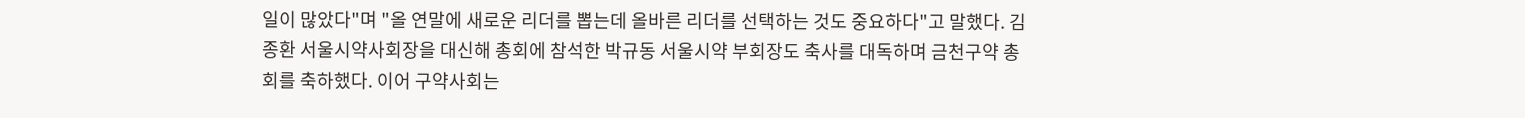일이 많았다"며 "올 연말에 새로운 리더를 뽑는데 올바른 리더를 선택하는 것도 중요하다"고 말했다. 김종환 서울시약사회장을 대신해 총회에 참석한 박규동 서울시약 부회장도 축사를 대독하며 금천구약 총회를 축하했다. 이어 구약사회는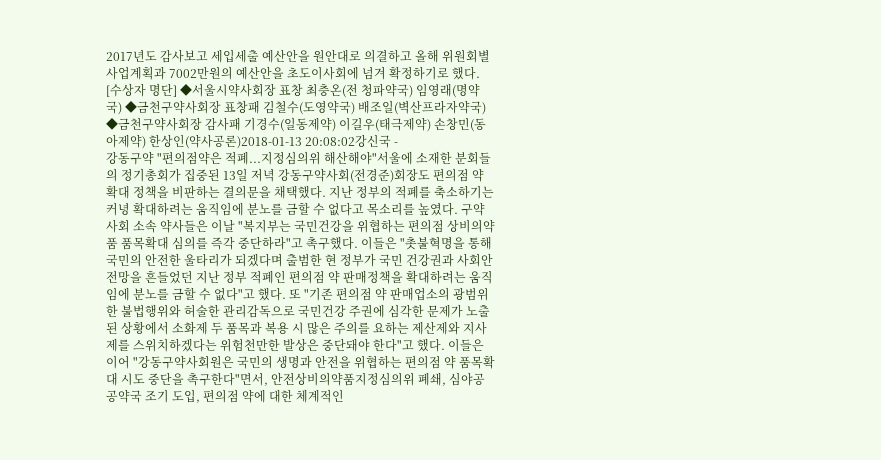2017년도 감사보고 세입세출 예산안을 원안대로 의결하고 올해 위원회별 사업계획과 7002만원의 예산안을 초도이사회에 넘겨 확정하기로 했다. [수상자 명단] ◆서울시약사회장 표창 최충온(전 청파약국) 임영래(명약국) ◆금천구약사회장 표창패 김철수(도영약국) 배조일(벽산프라자약국) ◆금천구약사회장 감사패 기경수(일동제약) 이길우(태극제약) 손창민(동아제약) 한상인(약사공론)2018-01-13 20:08:02강신국 -
강동구약 "편의점약은 적폐...지정심의위 해산해야"서울에 소재한 분회들의 정기총회가 집중된 13일 저녁 강동구약사회(전경준)회장도 편의점 약 확대 정책을 비판하는 결의문을 채택했다. 지난 정부의 적폐를 축소하기는커녕 확대하려는 움직임에 분노를 금할 수 없다고 목소리를 높였다. 구약사회 소속 약사들은 이날 "복지부는 국민건강을 위협하는 편의점 상비의약품 품목확대 심의를 즉각 중단하라"고 촉구했다. 이들은 "촛불혁명을 통해 국민의 안전한 울타리가 되겠다며 출범한 현 정부가 국민 건강권과 사회안전망을 흔들었던 지난 정부 적폐인 편의점 약 판매정책을 확대하려는 움직임에 분노를 금할 수 없다"고 했다. 또 "기존 편의점 약 판매업소의 광범위한 불법행위와 허술한 관리감독으로 국민건강 주권에 심각한 문제가 노출된 상황에서 소화제 두 품목과 복용 시 많은 주의를 요하는 제산제와 지사제를 스위치하겠다는 위험천만한 발상은 중단돼야 한다"고 했다. 이들은 이어 "강동구약사회원은 국민의 생명과 안전을 위협하는 편의점 약 품목확대 시도 중단을 촉구한다"면서, 안전상비의약품지정심의위 폐쇄, 심야공공약국 조기 도입, 편의점 약에 대한 체계적인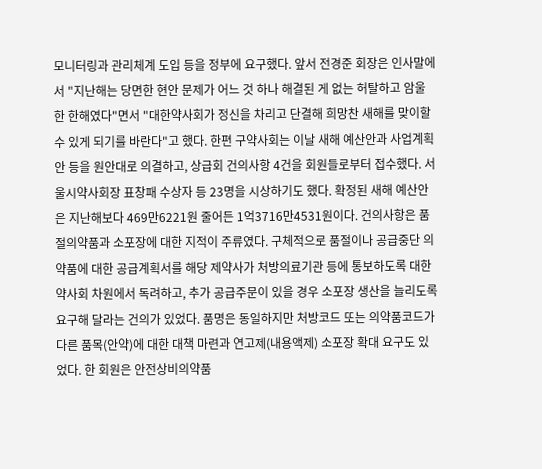모니터링과 관리체계 도입 등을 정부에 요구했다. 앞서 전경준 회장은 인사말에서 "지난해는 당면한 현안 문제가 어느 것 하나 해결된 게 없는 허탈하고 암울한 한해였다"면서 "대한약사회가 정신을 차리고 단결해 희망찬 새해를 맞이할 수 있게 되기를 바란다"고 했다. 한편 구약사회는 이날 새해 예산안과 사업계획안 등을 원안대로 의결하고, 상급회 건의사항 4건을 회원들로부터 접수했다. 서울시약사회장 표창패 수상자 등 23명을 시상하기도 했다. 확정된 새해 예산안은 지난해보다 469만6221원 줄어든 1억3716만4531원이다. 건의사항은 품절의약품과 소포장에 대한 지적이 주류였다. 구체적으로 품절이나 공급중단 의약품에 대한 공급계획서를 해당 제약사가 처방의료기관 등에 통보하도록 대한약사회 차원에서 독려하고, 추가 공급주문이 있을 경우 소포장 생산을 늘리도록 요구해 달라는 건의가 있었다. 품명은 동일하지만 처방코드 또는 의약품코드가 다른 품목(안약)에 대한 대책 마련과 연고제(내용액제) 소포장 확대 요구도 있었다. 한 회원은 안전상비의약품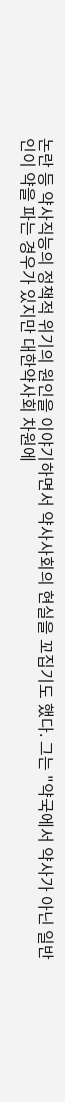논란 등 약사직능의 정책적 위기의 원인을 이야기하면서 약사사회의 현실을 꼬집기도 했다. 그는 "약국에서 약사가 아닌 일반인이 약을 파는 경우가 있지만 대한약사회 차원에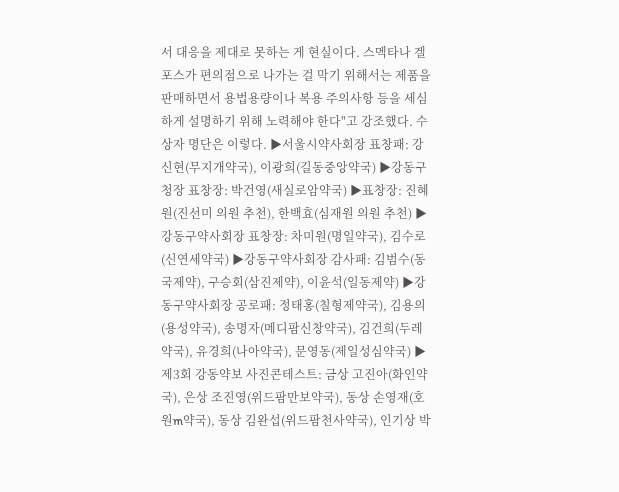서 대응을 제대로 못하는 게 현실이다. 스멕타나 겔포스가 편의점으로 나가는 걸 막기 위해서는 제품을 판매하면서 용법용량이나 복용 주의사항 등을 세심하게 설명하기 위해 노력해야 한다"고 강조했다. 수상자 명단은 이렇다. ▶서울시약사회장 표창패: 강신현(무지개약국), 이광희(길동중앙약국) ▶강동구청장 표창장: 박건영(새실로암약국) ▶표창장: 진혜원(진선미 의원 추천), 한백효(심재원 의원 추천) ▶강동구약사회장 표창장: 차미원(명일약국), 김수로(신연세약국) ▶강동구약사회장 감사패: 김범수(동국제약), 구승회(삼진제약), 이윤석(일동제약) ▶강동구약사회장 공로패: 정태홍(칠형제약국), 김용의(용성약국), 송명자(메디팜신창약국), 김건희(두레약국), 유경희(나아약국), 문영동(제일성심약국) ▶제3회 강동약보 사진콘테스트: 금상 고진아(화인약국), 은상 조진영(위드팜만보약국), 동상 손영재(호원m약국), 동상 김완섭(위드팜천사약국), 인기상 박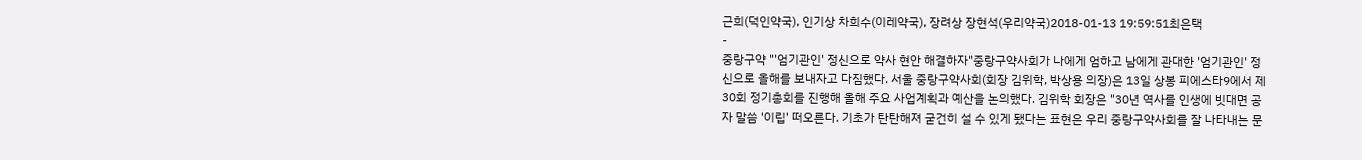근희(덕인약국), 인기상 차희수(이레약국), 장려상 장현석(우리약국)2018-01-13 19:59:51최은택
-
중랑구약 "'엄기관인' 정신으로 약사 현안 해결하자"중랑구약사회가 나에게 엄하고 남에게 관대한 '엄기관인' 정신으로 올해를 보내자고 다짐했다. 서울 중랑구약사회(회장 김위학, 박상용 의장)은 13일 상봉 피에스타9에서 제30회 정기총회를 진행해 올해 주요 사업계획과 예산을 논의했다. 김위학 회장은 "30년 역사를 인생에 빗대면 공자 말씀 '이립' 떠오른다. 기초가 탄탄해져 굳건히 설 수 있게 됐다는 표현은 우리 중랑구약사회를 잘 나타내는 문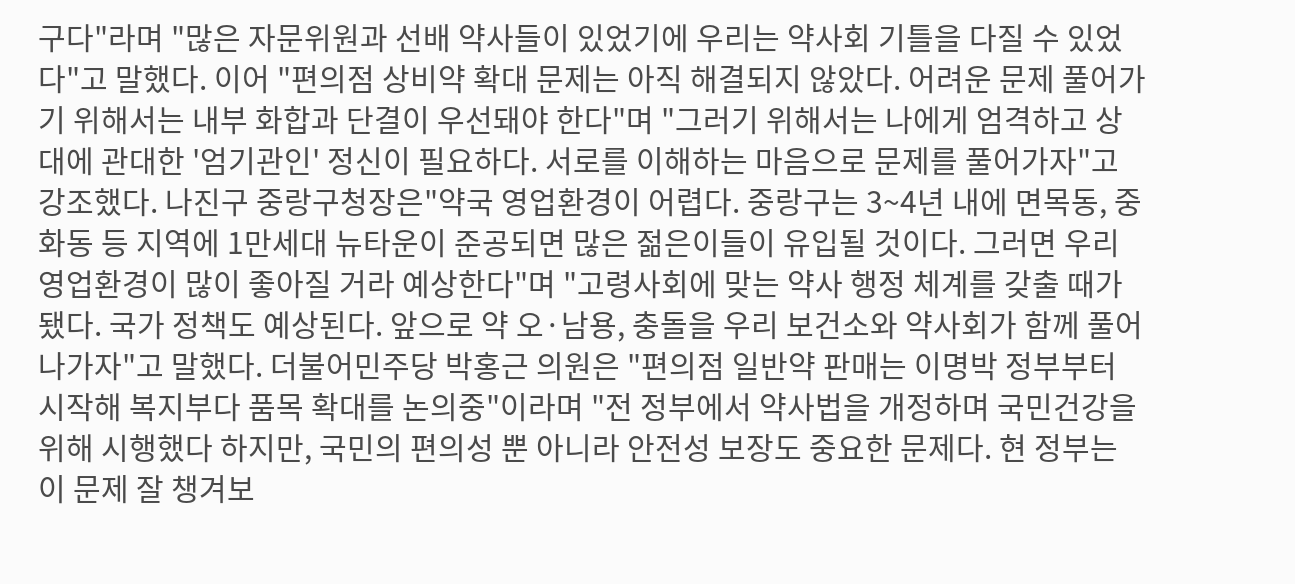구다"라며 "많은 자문위원과 선배 약사들이 있었기에 우리는 약사회 기틀을 다질 수 있었다"고 말했다. 이어 "편의점 상비약 확대 문제는 아직 해결되지 않았다. 어려운 문제 풀어가기 위해서는 내부 화합과 단결이 우선돼야 한다"며 "그러기 위해서는 나에게 엄격하고 상대에 관대한 '엄기관인' 정신이 필요하다. 서로를 이해하는 마음으로 문제를 풀어가자"고 강조했다. 나진구 중랑구청장은"약국 영업환경이 어렵다. 중랑구는 3~4년 내에 면목동, 중화동 등 지역에 1만세대 뉴타운이 준공되면 많은 젊은이들이 유입될 것이다. 그러면 우리 영업환경이 많이 좋아질 거라 예상한다"며 "고령사회에 맞는 약사 행정 체계를 갖출 때가 됐다. 국가 정책도 예상된다. 앞으로 약 오·남용, 충돌을 우리 보건소와 약사회가 함께 풀어나가자"고 말했다. 더불어민주당 박홍근 의원은 "편의점 일반약 판매는 이명박 정부부터 시작해 복지부다 품목 확대를 논의중"이라며 "전 정부에서 약사법을 개정하며 국민건강을 위해 시행했다 하지만, 국민의 편의성 뿐 아니라 안전성 보장도 중요한 문제다. 현 정부는 이 문제 잘 챙겨보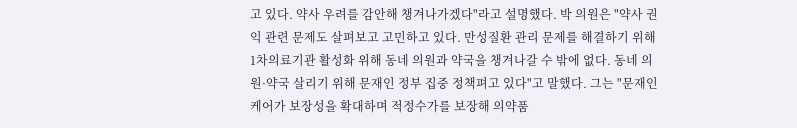고 있다. 약사 우려를 감안해 챙겨나가겠다"라고 설명했다. 박 의원은 "약사 권익 관련 문제도 살펴보고 고민하고 있다. 만성질환 관리 문제를 해결하기 위해 1차의료기관 활성화 위해 동네 의원과 약국을 챙겨나갈 수 밖에 없다. 동네 의원·약국 살리기 위해 문재인 정부 집중 정책펴고 있다"고 말했다. 그는 "문재인 케어가 보장성을 확대하며 적정수가를 보장해 의약품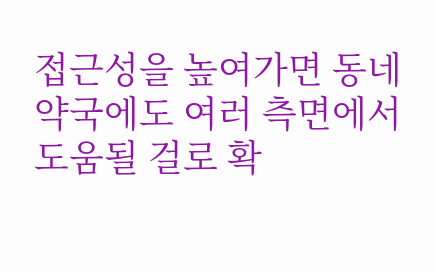접근성을 높여가면 동네약국에도 여러 측면에서 도움될 걸로 확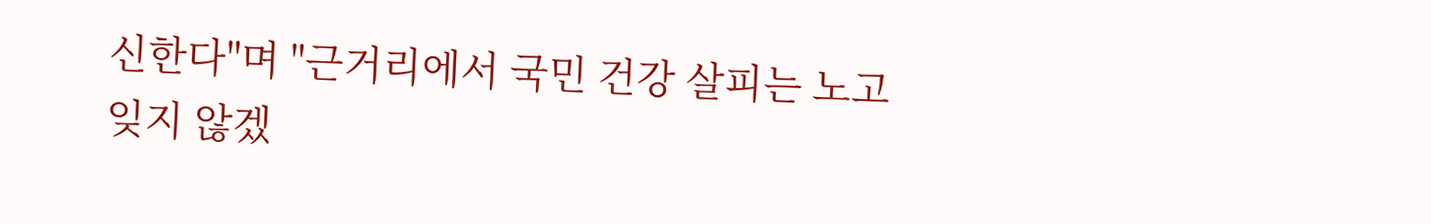신한다"며 "근거리에서 국민 건강 살피는 노고 잊지 않겠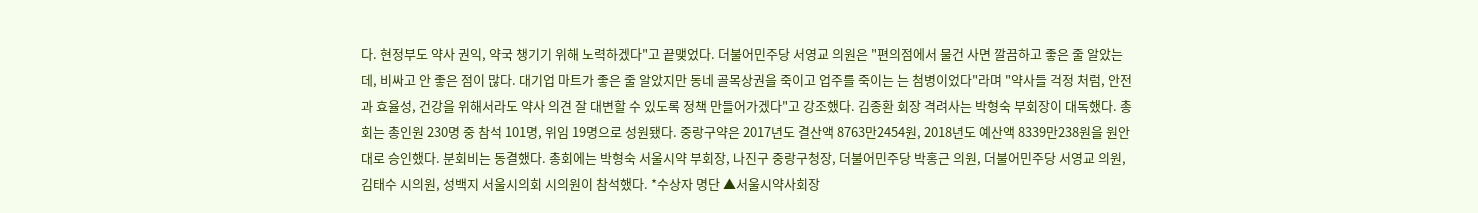다. 현정부도 약사 권익, 약국 챙기기 위해 노력하겠다"고 끝맺었다. 더불어민주당 서영교 의원은 "편의점에서 물건 사면 깔끔하고 좋은 줄 알았는데, 비싸고 안 좋은 점이 많다. 대기업 마트가 좋은 줄 알았지만 동네 골목상권을 죽이고 업주를 죽이는 는 첨병이었다"라며 "약사들 걱정 처럼, 안전과 효율성, 건강을 위해서라도 약사 의견 잘 대변할 수 있도록 정책 만들어가겠다"고 강조했다. 김종환 회장 격려사는 박형숙 부회장이 대독했다. 총회는 총인원 230명 중 참석 101명, 위임 19명으로 성원됐다. 중랑구약은 2017년도 결산액 8763만2454원, 2018년도 예산액 8339만238원을 원안대로 승인했다. 분회비는 동결했다. 총회에는 박형숙 서울시약 부회장, 나진구 중랑구청장, 더불어민주당 박홍근 의원, 더불어민주당 서영교 의원, 김태수 시의원, 성백지 서울시의회 시의원이 참석했다. *수상자 명단 ▲서울시약사회장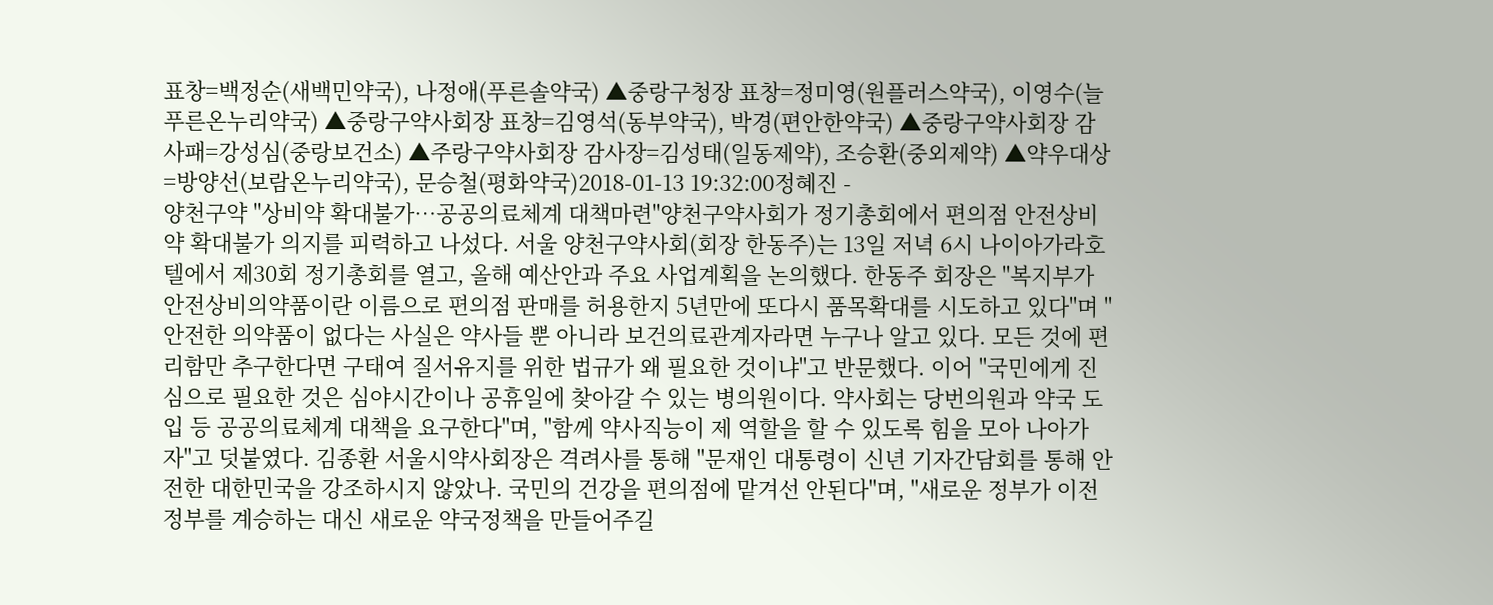표창=백정순(새백민약국), 나정애(푸른솔약국) ▲중랑구청장 표창=정미영(원플러스약국), 이영수(늘푸른온누리약국) ▲중랑구약사회장 표창=김영석(동부약국), 박경(편안한약국) ▲중랑구약사회장 감사패=강성심(중랑보건소) ▲주랑구약사회장 감사장=김성태(일동제약), 조승환(중외제약) ▲약우대상=방양선(보람온누리약국), 문승철(평화약국)2018-01-13 19:32:00정혜진 -
양천구약 "상비약 확대불가…공공의료체계 대책마련"양천구약사회가 정기총회에서 편의점 안전상비약 확대불가 의지를 피력하고 나섰다. 서울 양천구약사회(회장 한동주)는 13일 저녁 6시 나이아가라호텔에서 제30회 정기총회를 열고, 올해 예산안과 주요 사업계획을 논의했다. 한동주 회장은 "복지부가 안전상비의약품이란 이름으로 편의점 판매를 허용한지 5년만에 또다시 품목확대를 시도하고 있다"며 "안전한 의약품이 없다는 사실은 약사들 뿐 아니라 보건의료관계자라면 누구나 알고 있다. 모든 것에 편리함만 추구한다면 구태여 질서유지를 위한 법규가 왜 필요한 것이냐"고 반문했다. 이어 "국민에게 진심으로 필요한 것은 심야시간이나 공휴일에 찾아갈 수 있는 병의원이다. 약사회는 당번의원과 약국 도입 등 공공의료체계 대책을 요구한다"며, "함께 약사직능이 제 역할을 할 수 있도록 힘을 모아 나아가자"고 덧붙였다. 김종환 서울시약사회장은 격려사를 통해 "문재인 대통령이 신년 기자간담회를 통해 안전한 대한민국을 강조하시지 않았나. 국민의 건강을 편의점에 맡겨선 안된다"며, "새로운 정부가 이전 정부를 계승하는 대신 새로운 약국정책을 만들어주길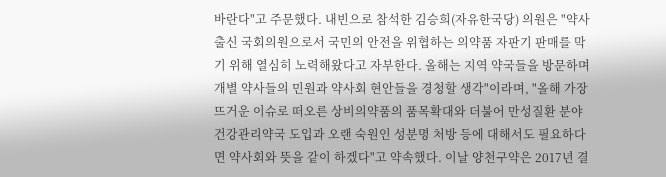바란다"고 주문했다. 내빈으로 참석한 김승희(자유한국당) 의원은 "약사 출신 국회의원으로서 국민의 안전을 위협하는 의약품 자판기 판매를 막기 위해 열심히 노력해왔다고 자부한다. 올해는 지역 약국들을 방문하며 개별 약사들의 민원과 약사회 현안들을 경청할 생각"이라며, "올해 가장 뜨거운 이슈로 떠오른 상비의약품의 품목확대와 더불어 만성질환 분야 건강관리약국 도입과 오랜 숙원인 성분명 처방 등에 대해서도 필요하다면 약사회와 뜻을 같이 하겠다"고 약속했다. 이날 양천구약은 2017년 결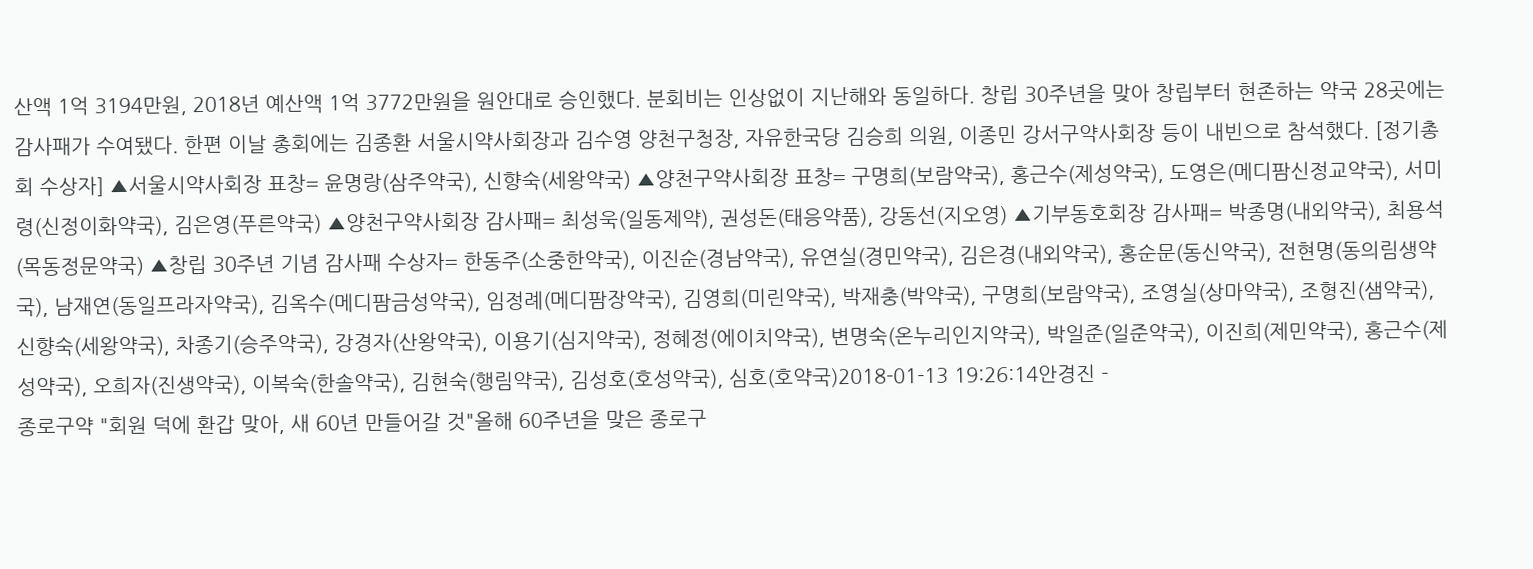산액 1억 3194만원, 2018년 예산액 1억 3772만원을 원안대로 승인했다. 분회비는 인상없이 지난해와 동일하다. 창립 30주년을 맞아 창립부터 현존하는 약국 28곳에는 감사패가 수여됐다. 한편 이날 총회에는 김종환 서울시약사회장과 김수영 양천구청장, 자유한국당 김승희 의원, 이종민 강서구약사회장 등이 내빈으로 참석했다. [정기총회 수상자] ▲서울시약사회장 표창= 윤명랑(삼주약국), 신향숙(세왕약국) ▲양천구약사회장 표창= 구명희(보람약국), 홍근수(제성약국), 도영은(메디팜신정교약국), 서미령(신정이화약국), 김은영(푸른약국) ▲양천구약사회장 감사패= 최성욱(일동제약), 권성돈(태응약품), 강동선(지오영) ▲기부동호회장 감사패= 박종명(내외약국), 최용석(목동정문약국) ▲창립 30주년 기념 감사패 수상자= 한동주(소중한약국), 이진순(경남약국), 유연실(경민약국), 김은경(내외약국), 홍순문(동신약국), 전현명(동의림생약국), 남재연(동일프라자약국), 김옥수(메디팜금성약국), 임정례(메디팜장약국), 김영희(미린약국), 박재충(박약국), 구명희(보람약국), 조영실(상마약국), 조형진(샘약국), 신향숙(세왕약국), 차종기(승주약국), 강경자(산왕약국), 이용기(심지약국), 정혜정(에이치약국), 변명숙(온누리인지약국), 박일준(일준약국), 이진희(제민약국), 홍근수(제성약국), 오희자(진생약국), 이복숙(한솔약국), 김현숙(행림약국), 김성호(호성약국), 심호(호약국)2018-01-13 19:26:14안경진 -
종로구약 "회원 덕에 환갑 맞아, 새 60년 만들어갈 것"올해 60주년을 맞은 종로구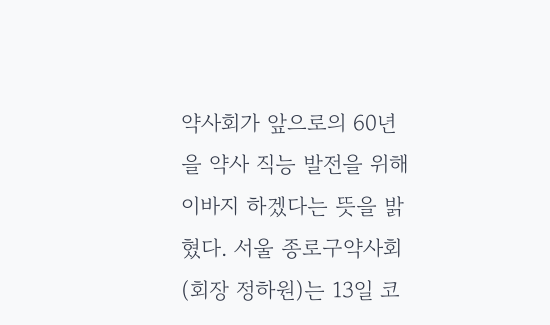약사회가 앞으로의 60년을 약사 직능 발전을 위해 이바지 하겠다는 뜻을 밝혔다. 서울 종로구약사회(회장 정하원)는 13일 코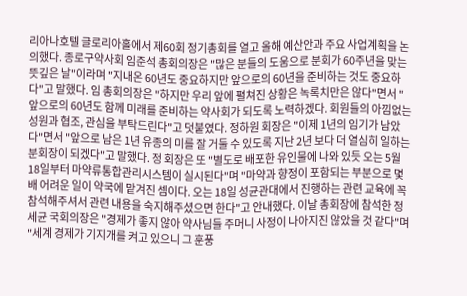리아나호텔 글로리아홀에서 제60회 정기총회를 열고 올해 예산안과 주요 사업계획을 논의했다. 종로구약사회 임준석 총회의장은 "많은 분들의 도움으로 분회가 60주년을 맞는 뜻깊은 날"이라며 "지내온 60년도 중요하지만 앞으로의 60년을 준비하는 것도 중요하다"고 말했다. 임 총회의장은 "하지만 우리 앞에 펼쳐진 상황은 녹록치만은 않다"면서 "앞으로의 60년도 함께 미래를 준비하는 약사회가 되도록 노력하겠다. 회원들의 아낌없는 성원과 협조, 관심을 부탁드린다"고 덧붙였다. 정하원 회장은 "이제 1년의 임기가 남았다"면서 "앞으로 남은 1년 유종의 미를 잘 거둘 수 있도록 지난 2년 보다 더 열심히 일하는 분회장이 되겠다"고 말했다. 정 회장은 또 "별도로 배포한 유인물에 나와 있듯 오는 5월 18일부터 마약류통합관리시스템이 실시된다"며 "마약과 향정이 포함되는 부분으로 몇배 어려운 일이 약국에 맡겨진 셈이다. 오는 18일 성균관대에서 진행하는 관련 교육에 꼭 참석해주셔서 관련 내용을 숙지해주셨으면 한다"고 안내했다. 이날 총회장에 참석한 정세균 국회의장은 "경제가 좋지 않아 약사님들 주머니 사정이 나아지진 않았을 것 같다"며 "세계 경제가 기지개를 켜고 있으니 그 훈풍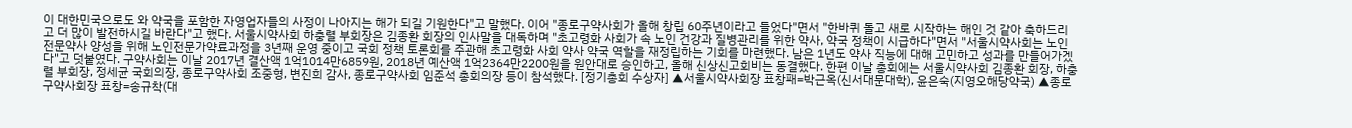이 대한민국으로도 와 약국을 포함한 자영업자들의 사정이 나아지는 해가 되길 기원한다"고 말했다. 이어 "종로구약사회가 올해 창립 60주년이라고 들었다"면서 "한바퀴 돌고 새로 시작하는 해인 것 같아 축하드리고 더 많이 발전하시길 바란다"고 했다. 서울시약사회 하충렬 부회장은 김종환 회장의 인사말을 대독하며 "초고령화 사회가 속 노인 건강과 질병관리를 위한 약사, 약국 정책이 시급하다"면서 "서울시약사회는 노인전문약사 양성을 위해 노인전문가약료과정을 3년째 운영 중이고 국회 정책 토론회를 주관해 초고령화 사회 약사 약국 역할을 재정립하는 기회를 마련했다. 남은 1년도 약사 직능에 대해 고민하고 성과를 만들어가겠다"고 덧붙였다. 구약사회는 이날 2017년 결산액 1억1014만6859원, 2018년 예산액 1억2364만2200원을 원안대로 승인하고, 올해 신상신고회비는 동결했다. 한편 이날 총회에는 서울시약사회 김종환 회장, 하충렬 부회장, 정세균 국회의장, 종로구약사회 조중형, 변진희 감사, 종로구약사회 임준석 총회의장 등이 참석했다. [정기총회 수상자] ▲서울시약사회장 표창패=박근옥(신서대문대학), 윤은숙(지영오해당약국) ▲종로구약사회장 표창=송규착(대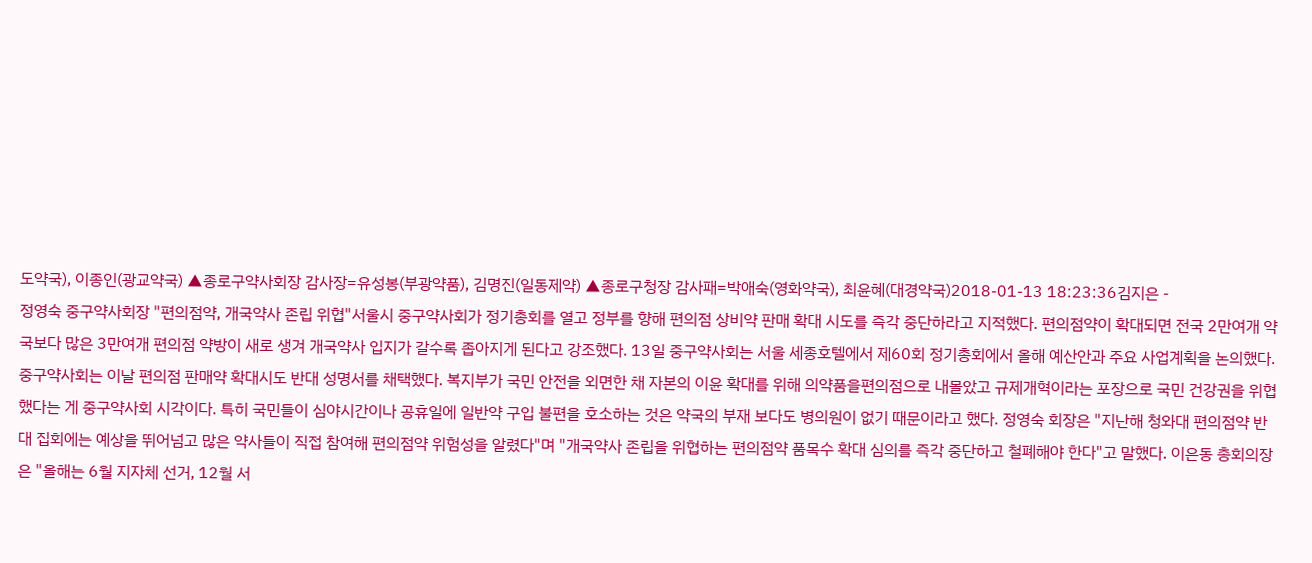도약국), 이종인(광교약국) ▲종로구약사회장 감사장=유성봉(부광약품), 김명진(일동제약) ▲종로구청장 감사패=박애숙(영화약국), 최윤혜(대경약국)2018-01-13 18:23:36김지은 -
정영숙 중구약사회장 "편의점약, 개국약사 존립 위협"서울시 중구약사회가 정기총회를 열고 정부를 향해 편의점 상비약 판매 확대 시도를 즉각 중단하라고 지적했다. 편의점약이 확대되면 전국 2만여개 약국보다 많은 3만여개 편의점 약방이 새로 생겨 개국약사 입지가 갈수록 좁아지게 된다고 강조했다. 13일 중구약사회는 서울 세종호텔에서 제60회 정기총회에서 올해 예산안과 주요 사업계획을 논의했다. 중구약사회는 이날 편의점 판매약 확대시도 반대 성명서를 채택했다. 복지부가 국민 안전을 외면한 채 자본의 이윤 확대를 위해 의약품을편의점으로 내몰았고 규제개혁이라는 포장으로 국민 건강권을 위협했다는 게 중구약사회 시각이다. 특히 국민들이 심야시간이나 공휴일에 일반약 구입 불편을 호소하는 것은 약국의 부재 보다도 병의원이 없기 때문이라고 했다. 정영숙 회장은 "지난해 청와대 편의점약 반대 집회에는 예상을 뛰어넘고 많은 약사들이 직접 참여해 편의점약 위험성을 알렸다"며 "개국약사 존립을 위협하는 편의점약 품목수 확대 심의를 즉각 중단하고 철폐해야 한다"고 말했다. 이은동 총회의장은 "올해는 6월 지자체 선거, 12월 서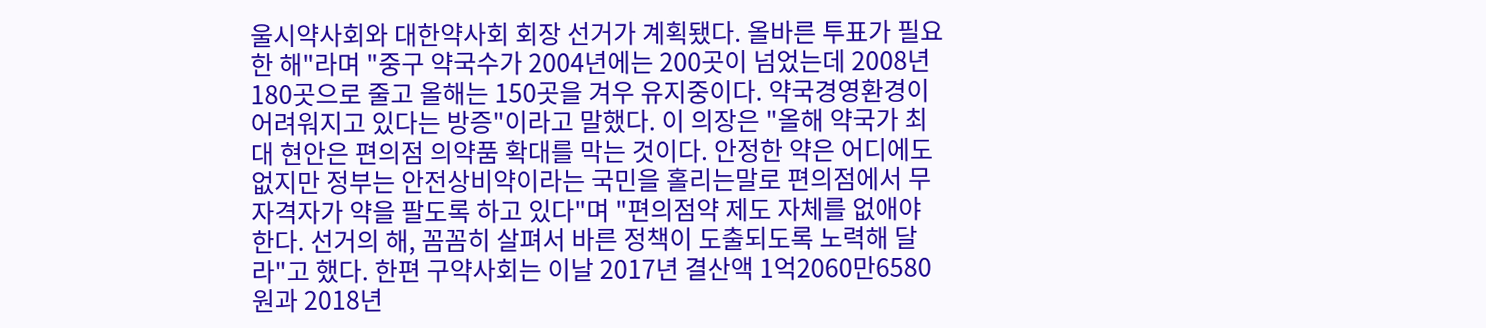울시약사회와 대한약사회 회장 선거가 계획됐다. 올바른 투표가 필요한 해"라며 "중구 약국수가 2004년에는 200곳이 넘었는데 2008년 180곳으로 줄고 올해는 150곳을 겨우 유지중이다. 약국경영환경이 어려워지고 있다는 방증"이라고 말했다. 이 의장은 "올해 약국가 최대 현안은 편의점 의약품 확대를 막는 것이다. 안정한 약은 어디에도 없지만 정부는 안전상비약이라는 국민을 홀리는말로 편의점에서 무자격자가 약을 팔도록 하고 있다"며 "편의점약 제도 자체를 없애야 한다. 선거의 해, 꼼꼼히 살펴서 바른 정책이 도출되도록 노력해 달라"고 했다. 한편 구약사회는 이날 2017년 결산액 1억2060만6580원과 2018년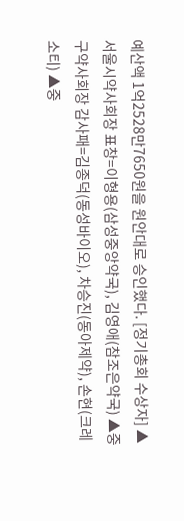예산액 1억2528만7650원을 원안대로 승인했다. [정기총회 수상자] ▲서울시약사회장 표창=이형용(삼성중앙약국), 김영애(참조은약국) ▲중구약사회장 감사패=김종덕(동성바이오), 차승진(동아제약), 손현(크레소티) ▲중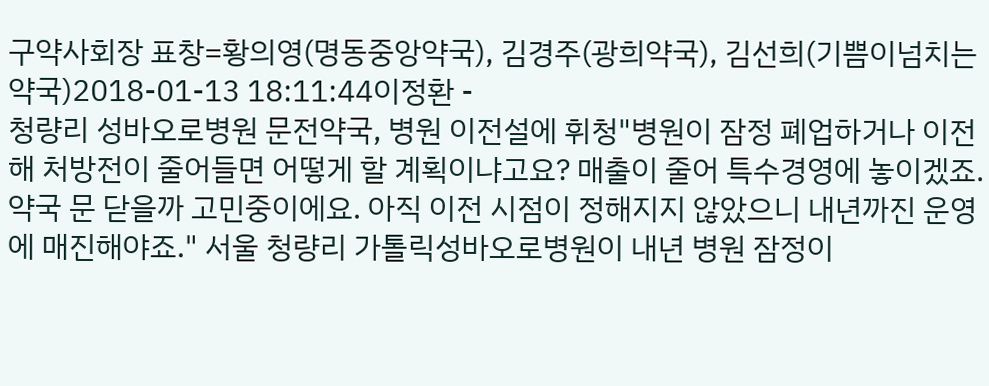구약사회장 표창=황의영(명동중앙약국), 김경주(광희약국), 김선희(기쁨이넘치는약국)2018-01-13 18:11:44이정환 -
청량리 성바오로병원 문전약국, 병원 이전설에 휘청"병원이 잠정 폐업하거나 이전해 처방전이 줄어들면 어떻게 할 계획이냐고요? 매출이 줄어 특수경영에 놓이겠죠. 약국 문 닫을까 고민중이에요. 아직 이전 시점이 정해지지 않았으니 내년까진 운영에 매진해야죠." 서울 청량리 가톨릭성바오로병원이 내년 병원 잠정이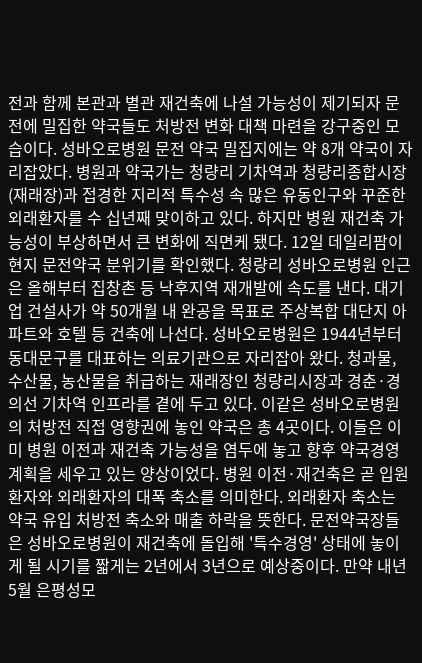전과 함께 본관과 별관 재건축에 나설 가능성이 제기되자 문전에 밀집한 약국들도 처방전 변화 대책 마련을 강구중인 모습이다. 성바오로병원 문전 약국 밀집지에는 약 8개 약국이 자리잡았다. 병원과 약국가는 청량리 기차역과 청량리종합시장(재래장)과 접경한 지리적 특수성 속 많은 유동인구와 꾸준한 외래환자를 수 십년째 맞이하고 있다. 하지만 병원 재건축 가능성이 부상하면서 큰 변화에 직면케 됐다. 12일 데일리팜이 현지 문전약국 분위기를 확인했다. 청량리 성바오로병원 인근은 올해부터 집창촌 등 낙후지역 재개발에 속도를 낸다. 대기업 건설사가 약 50개월 내 완공을 목표로 주상복합 대단지 아파트와 호텔 등 건축에 나선다. 성바오로병원은 1944년부터 동대문구를 대표하는 의료기관으로 자리잡아 왔다. 청과물, 수산물, 농산물을 취급하는 재래장인 청량리시장과 경춘·경의선 기차역 인프라를 곁에 두고 있다. 이같은 성바오로병원의 처방전 직접 영향권에 놓인 약국은 총 4곳이다. 이들은 이미 병원 이전과 재건축 가능성을 염두에 놓고 향후 약국경영 계획을 세우고 있는 양상이었다. 병원 이전·재건축은 곧 입원환자와 외래환자의 대폭 축소를 의미한다. 외래환자 축소는 약국 유입 처방전 축소와 매출 하락을 뜻한다. 문전약국장들은 성바오로병원이 재건축에 돌입해 '특수경영' 상태에 놓이게 될 시기를 짧게는 2년에서 3년으로 예상중이다. 만약 내년 5월 은평성모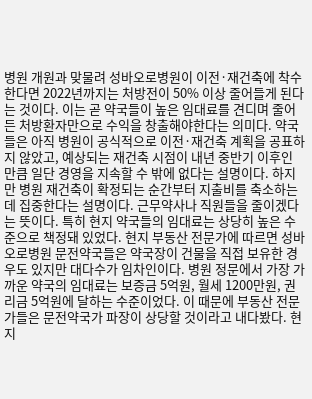병원 개원과 맞물려 성바오로병원이 이전·재건축에 착수한다면 2022년까지는 처방전이 50% 이상 줄어들게 된다는 것이다. 이는 곧 약국들이 높은 임대료를 견디며 줄어든 처방환자만으로 수익을 창출해야한다는 의미다. 약국들은 아직 병원이 공식적으로 이전·재건축 계획을 공표하지 않았고, 예상되는 재건축 시점이 내년 중반기 이후인 만큼 일단 경영을 지속할 수 밖에 없다는 설명이다. 하지만 병원 재건축이 확정되는 순간부터 지출비를 축소하는데 집중한다는 설명이다. 근무약사나 직원들을 줄이겠다는 뜻이다. 특히 현지 약국들의 임대료는 상당히 높은 수준으로 책정돼 있었다. 현지 부동산 전문가에 따르면 성바오로병원 문전약국들은 약국장이 건물을 직접 보유한 경우도 있지만 대다수가 임차인이다. 병원 정문에서 가장 가까운 약국의 임대료는 보증금 5억원, 월세 1200만원, 권리금 5억원에 달하는 수준이었다. 이 때문에 부동산 전문가들은 문전약국가 파장이 상당할 것이라고 내다봤다. 현지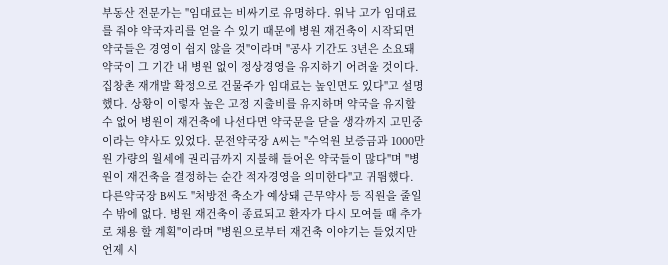부동산 전문가는 "임대료는 비싸기로 유명하다. 워낙 고가 임대료를 줘야 약국자리를 얻을 수 있기 때문에 병원 재건축이 시작되면 약국들은 경영이 쉽지 않을 것"이라며 "공사 기간도 3년은 소요돼 약국이 그 기간 내 병원 없이 정상경영을 유지하기 어려울 것이다. 집창촌 재개발 확정으로 건물주가 임대료는 높인면도 있다"고 설명했다. 상황이 이렇자 높은 고정 지출비를 유지하며 약국을 유지할 수 없어 병원이 재건축에 나선다면 약국문을 닫을 생각까지 고민중이라는 약사도 있었다. 문전약국장 A씨는 "수억원 보증금과 1000만원 가량의 월세에 권리금까지 지불해 들어온 약국들이 많다"며 "병원이 재건축을 결정하는 순간 적자경영을 의미한다"고 귀띔했다. 다른약국장 B씨도 "처방전 축소가 예상돼 근무약사 등 직원을 줄일 수 밖에 없다. 병원 재건축이 종료되고 환자가 다시 모여들 때 추가로 채용 할 계획"이라며 "병원으로부터 재건축 이야기는 들었지만 언제 시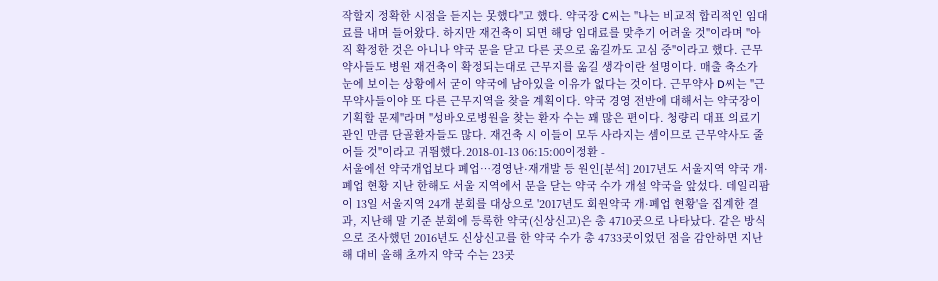작할지 정확한 시점을 듣지는 못했다"고 했다. 약국장 C씨는 "나는 비교적 합리적인 임대료를 내며 들어왔다. 하지만 재건축이 되면 해당 임대료를 맞추기 어려울 것"이라며 "아직 확정한 것은 아니나 약국 문을 닫고 다른 곳으로 옮길까도 고심 중"이라고 했다. 근무약사들도 병원 재건축이 확정되는대로 근무지를 옮길 생각이란 설명이다. 매출 축소가 눈에 보이는 상황에서 굳이 약국에 남아있을 이유가 없다는 것이다. 근무약사 D씨는 "근무약사들이야 또 다른 근무지역을 찾을 계획이다. 약국 경영 전반에 대해서는 약국장이 기획할 문제"라며 "성바오로병원을 찾는 환자 수는 꽤 많은 편이다. 청량리 대표 의료기관인 만큼 단골환자들도 많다. 재건축 시 이들이 모두 사라지는 셈이므로 근무약사도 줄어들 것"이라고 귀띔했다.2018-01-13 06:15:00이정환 -
서울에선 약국개업보다 폐업…경영난·재개발 등 원인[분석] 2017년도 서울지역 약국 개·폐업 현황 지난 한해도 서울 지역에서 문을 닫는 약국 수가 개설 약국을 앞섰다. 데일리팜이 13일 서울지역 24개 분회를 대상으로 '2017년도 회원약국 개·폐업 현황'을 집계한 결과, 지난해 말 기준 분회에 등록한 약국(신상신고)은 총 4710곳으로 나타났다. 같은 방식으로 조사했던 2016년도 신상신고를 한 약국 수가 총 4733곳이었던 점을 감안하면 지난해 대비 올해 초까지 약국 수는 23곳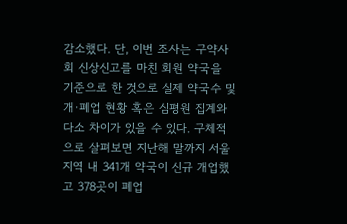감소했다. 단, 이번 조사는 구약사회 신상신고를 마친 회원 약국을 기준으로 한 것으로 실제 약국수 및 개·폐업 현황 혹은 심평원 집계와 다소 차이가 있을 수 있다. 구체적으로 살펴보면 지난해 말까지 서울지역 내 341개 약국이 신규 개업했고 378곳이 폐업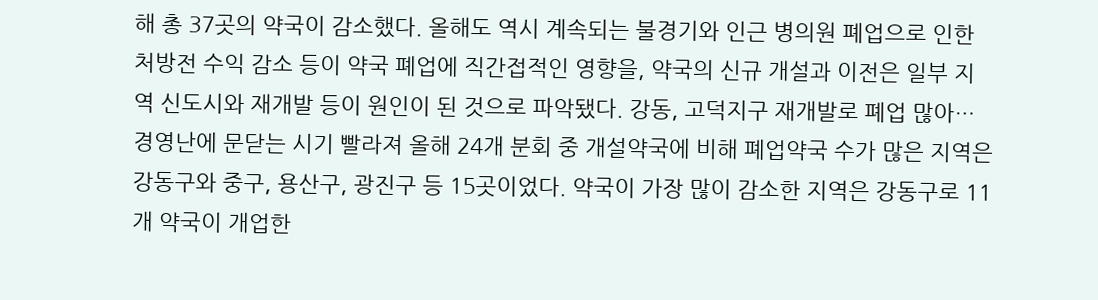해 총 37곳의 약국이 감소했다. 올해도 역시 계속되는 불경기와 인근 병의원 폐업으로 인한 처방전 수익 감소 등이 약국 폐업에 직간접적인 영향을, 약국의 신규 개설과 이전은 일부 지역 신도시와 재개발 등이 원인이 된 것으로 파악됐다. 강동, 고덕지구 재개발로 폐업 많아…경영난에 문닫는 시기 빨라져 올해 24개 분회 중 개설약국에 비해 폐업약국 수가 많은 지역은 강동구와 중구, 용산구, 광진구 등 15곳이었다. 약국이 가장 많이 감소한 지역은 강동구로 11개 약국이 개업한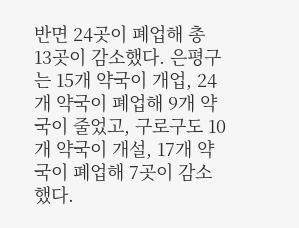반면 24곳이 폐업해 총 13곳이 감소했다. 은평구는 15개 약국이 개업, 24개 약국이 폐업해 9개 약국이 줄었고, 구로구도 10개 약국이 개설, 17개 약국이 폐업해 7곳이 감소했다.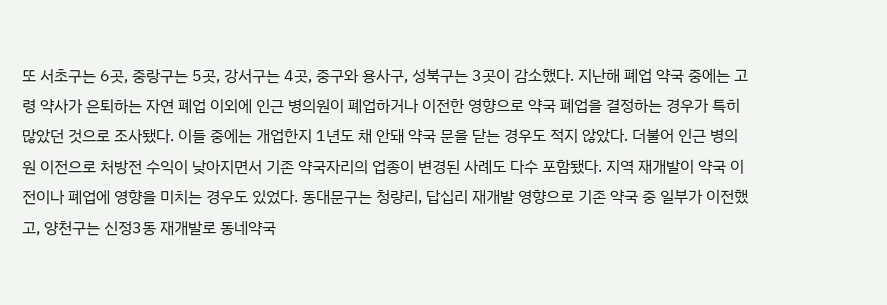또 서초구는 6곳, 중랑구는 5곳, 강서구는 4곳, 중구와 용사구, 성북구는 3곳이 감소했다. 지난해 폐업 약국 중에는 고령 약사가 은퇴하는 자연 폐업 이외에 인근 병의원이 폐업하거나 이전한 영향으로 약국 폐업을 결정하는 경우가 특히 많았던 것으로 조사됐다. 이들 중에는 개업한지 1년도 채 안돼 약국 문을 닫는 경우도 적지 않았다. 더불어 인근 병의원 이전으로 처방전 수익이 낮아지면서 기존 약국자리의 업종이 변경된 사례도 다수 포함됐다. 지역 재개발이 약국 이전이나 폐업에 영향을 미치는 경우도 있었다. 동대문구는 청량리, 답십리 재개발 영향으로 기존 약국 중 일부가 이전했고, 양천구는 신정3동 재개발로 동네약국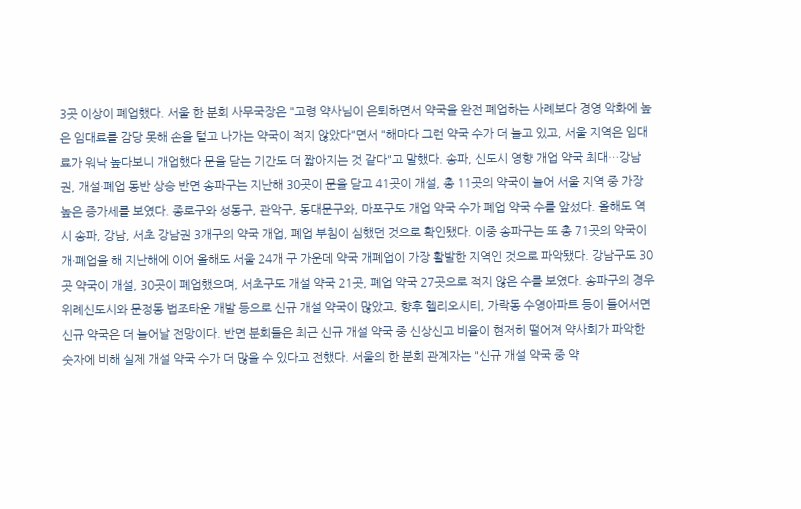3곳 이상이 폐업했다. 서울 한 분회 사무국장은 "고령 약사님이 은퇴하면서 약국을 완전 폐업하는 사례보다 경영 악화에 높은 임대료를 감당 못해 손을 털고 나가는 약국이 적지 않았다"면서 "해마다 그런 약국 수가 더 늘고 있고, 서울 지역은 임대료가 워낙 높다보니 개업했다 문을 닫는 기간도 더 짧아지는 것 같다"고 말했다. 송파, 신도시 영향 개업 약국 최대…강남권, 개설·폐업 동반 상승 반면 송파구는 지난해 30곳이 문을 닫고 41곳이 개설, 총 11곳의 약국이 늘어 서울 지역 중 가장 높은 증가세를 보였다. 종로구와 성동구, 관악구, 동대문구와, 마포구도 개업 약국 수가 폐업 약국 수를 앞섰다. 올해도 역시 송파, 강남, 서초 강남권 3개구의 약국 개업, 폐업 부침이 심했던 것으로 확인됐다. 이중 송파구는 또 총 71곳의 약국이 개·폐업을 해 지난해에 이어 올해도 서울 24개 구 가운데 약국 개폐업이 가장 활발한 지역인 것으로 파악됐다. 강남구도 30곳 약국이 개설, 30곳이 폐업했으며, 서초구도 개설 약국 21곳, 폐업 약국 27곳으로 적지 않은 수를 보였다. 송파구의 경우 위례신도시와 문정동 법조타운 개발 등으로 신규 개설 약국이 많았고, 향후 헬리오시티, 가락동 수영아파트 등이 들어서면 신규 약국은 더 늘어날 전망이다. 반면 분회들은 최근 신규 개설 약국 중 신상신고 비율이 현저히 떨어져 약사회가 파악한 숫자에 비해 실제 개설 약국 수가 더 많을 수 있다고 전했다. 서울의 한 분회 관계자는 "신규 개설 약국 중 약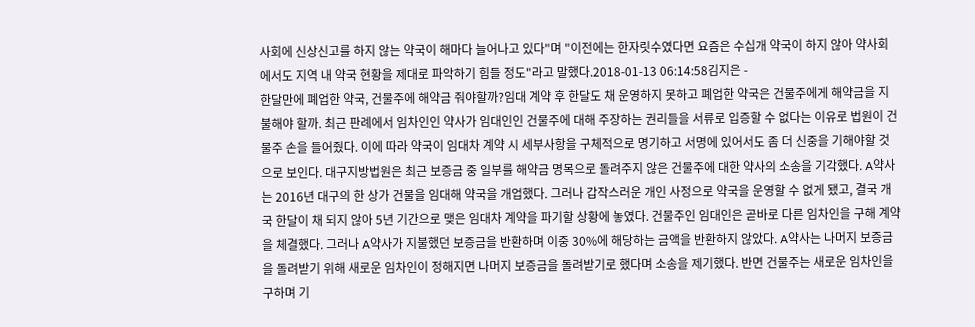사회에 신상신고를 하지 않는 약국이 해마다 늘어나고 있다"며 "이전에는 한자릿수였다면 요즘은 수십개 약국이 하지 않아 약사회에서도 지역 내 약국 현황을 제대로 파악하기 힘들 정도"라고 말했다.2018-01-13 06:14:58김지은 -
한달만에 폐업한 약국, 건물주에 해약금 줘야할까?임대 계약 후 한달도 채 운영하지 못하고 폐업한 약국은 건물주에게 해약금을 지불해야 할까. 최근 판례에서 임차인인 약사가 임대인인 건물주에 대해 주장하는 권리들을 서류로 입증할 수 없다는 이유로 법원이 건물주 손을 들어줬다. 이에 따라 약국이 임대차 계약 시 세부사항을 구체적으로 명기하고 서명에 있어서도 좀 더 신중을 기해야할 것으로 보인다. 대구지방법원은 최근 보증금 중 일부를 해약금 명목으로 돌려주지 않은 건물주에 대한 약사의 소송을 기각했다. A약사는 2016년 대구의 한 상가 건물을 임대해 약국을 개업했다. 그러나 갑작스러운 개인 사정으로 약국을 운영할 수 없게 됐고, 결국 개국 한달이 채 되지 않아 5년 기간으로 맺은 임대차 계약을 파기할 상황에 놓였다. 건물주인 임대인은 곧바로 다른 임차인을 구해 계약을 체결했다. 그러나 A약사가 지불했던 보증금을 반환하며 이중 30%에 해당하는 금액을 반환하지 않았다. A약사는 나머지 보증금을 돌려받기 위해 새로운 임차인이 정해지면 나머지 보증금을 돌려받기로 했다며 소송을 제기했다. 반면 건물주는 새로운 임차인을 구하며 기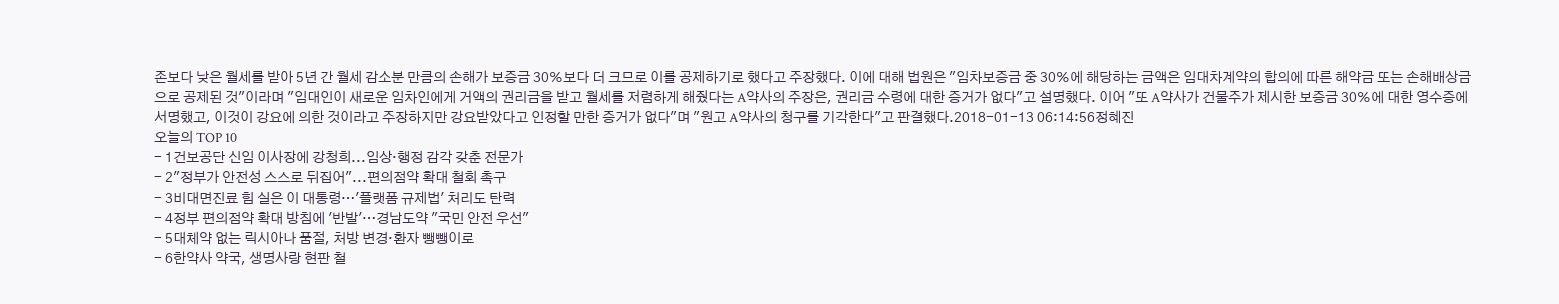존보다 낮은 월세를 받아 5년 간 월세 감소분 만큼의 손해가 보증금 30%보다 더 크므로 이를 공제하기로 했다고 주장했다. 이에 대해 법원은 "임차보증금 중 30%에 해당하는 금액은 임대차계약의 합의에 따른 해약금 또는 손해배상금으로 공제된 것"이라며 "임대인이 새로운 임차인에게 거액의 권리금을 받고 월세를 저렴하게 해줬다는 A약사의 주장은, 권리금 수령에 대한 증거가 없다"고 설명했다. 이어 "또 A약사가 건물주가 제시한 보증금 30%에 대한 영수증에 서명했고, 이것이 강요에 의한 것이라고 주장하지만 강요받았다고 인정할 만한 증거가 없다"며 "원고 A약사의 청구를 기각한다"고 판결했다.2018-01-13 06:14:56정혜진
오늘의 TOP 10
- 1건보공단 신임 이사장에 강청희...임상·행정 감각 갖춘 전문가
- 2"정부가 안전성 스스로 뒤집어"...편의점약 확대 철회 촉구
- 3비대면진료 힘 실은 이 대통령…'플랫폼 규제법' 처리도 탄력
- 4정부 편의점약 확대 방침에 '반발'…경남도약 "국민 안전 우선"
- 5대체약 없는 릭시아나 품절, 처방 변경·환자 뺑뺑이로
- 6한약사 약국, 생명사랑 현판 철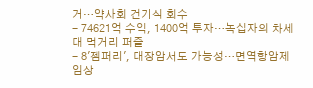거…약사회 건기식 회수
- 74621억 수익, 1400억 투자…녹십자의 차세대 먹거리 퍼즐
- 8'젬퍼리', 대장암서도 가능성…면역항암제 임상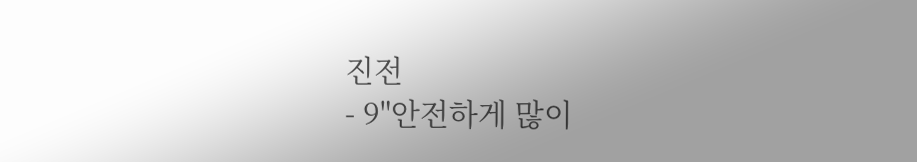진전
- 9"안전하게 많이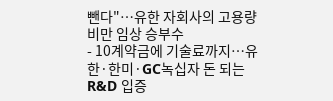뺀다"…유한 자회사의 고용량 비만 임상 승부수
- 10계약금에 기술료까지…유한·한미·GC녹십자 돈 되는 R&D 입증